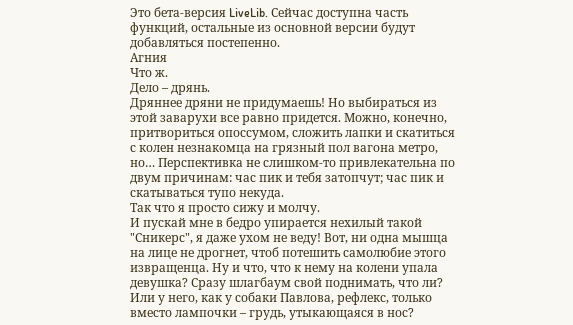Это бета-версия LiveLib. Сейчас доступна часть функций, остальные из основной версии будут добавляться постепенно.
Агния
Что ж.
Дело – дрянь.
Дряннее дряни не придумаешь! Но выбираться из этой заварухи все равно придется. Можно, конечно, притвориться опоссумом, сложить лапки и скатиться с колен незнакомца на грязный пол вагона метро, но… Перспективка не слишком-то привлекательна по двум причинам: час пик и тебя затопчут; час пик и скатываться тупо некуда.
Так что я просто сижу и молчу.
И пускай мне в бедро упирается нехилый такой "Сникерс", я даже ухом не веду! Вот, ни одна мышца на лице не дрогнет, чтоб потешить самолюбие этого извращенца. Ну и что, что к нему на колени упала девушка? Сразу шлагбаум свой поднимать, что ли? Или у него, как у собаки Павлова, рефлекс, только вместо лампочки – грудь, утыкающаяся в нос?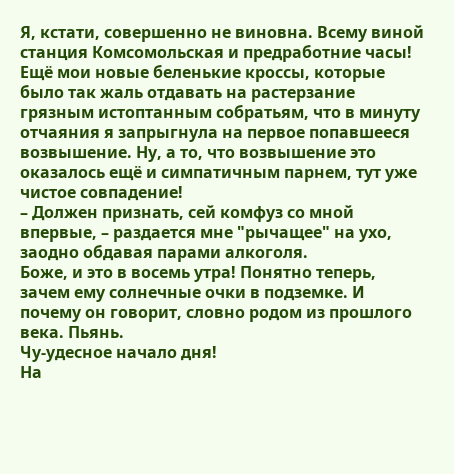Я, кстати, совершенно не виновна. Всему виной станция Комсомольская и предработние часы! Ещё мои новые беленькие кроссы, которые было так жаль отдавать на растерзание грязным истоптанным собратьям, что в минуту отчаяния я запрыгнула на первое попавшееся возвышение. Ну, а то, что возвышение это оказалось ещё и симпатичным парнем, тут уже чистое совпадение!
– Должен признать, сей комфуз со мной впервые, – раздается мне "рычащее" на ухо, заодно обдавая парами алкоголя.
Боже, и это в восемь утра! Понятно теперь, зачем ему солнечные очки в подземке. И почему он говорит, словно родом из прошлого века. Пьянь.
Чу-удесное начало дня!
На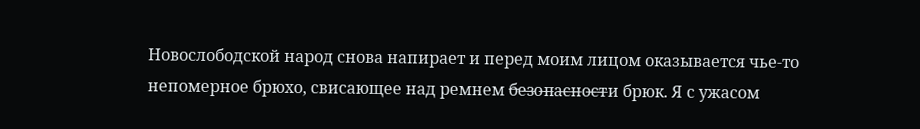Новослободской народ снова напирает и перед моим лицом оказывается чье-то непомерное брюхо, свисающее над ремнем б̶е̶з̶о̶п̶а̶с̶н̶о̶с̶т̶и брюк. Я с ужасом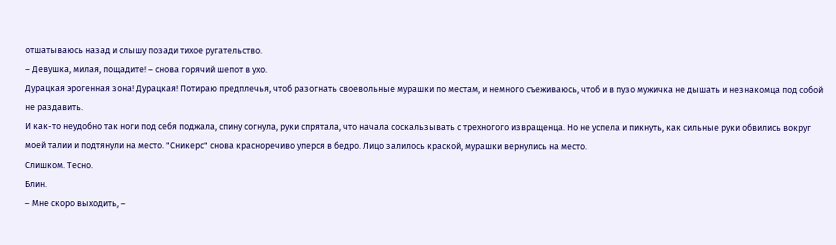отшатываюсь назад и слышу позади тихое ругательство.
– Девушка, милая, пощадите! – снова горячий шепот в ухо.
Дурацкая эрогенная зона! Дурацкая! Потираю предплечья, чтоб разогнать своевольные мурашки по местам, и немного съеживаюсь, чтоб и в пузо мужичка не дышать и незнакомца под собой не раздавить.
И как-то неудобно так ноги под себя поджала, спину согнула, руки спрятала, что начала соскальзывать с трехногого извращенца. Но не успела и пикнуть, как сильные руки обвились вокруг моей талии и подтянули на место. "Сникерс" снова красноречиво уперся в бедро. Лицо залилось краской, мурашки вернулись на место.
Слишком. Тесно.
Блин.
– Мне скоро выходить, –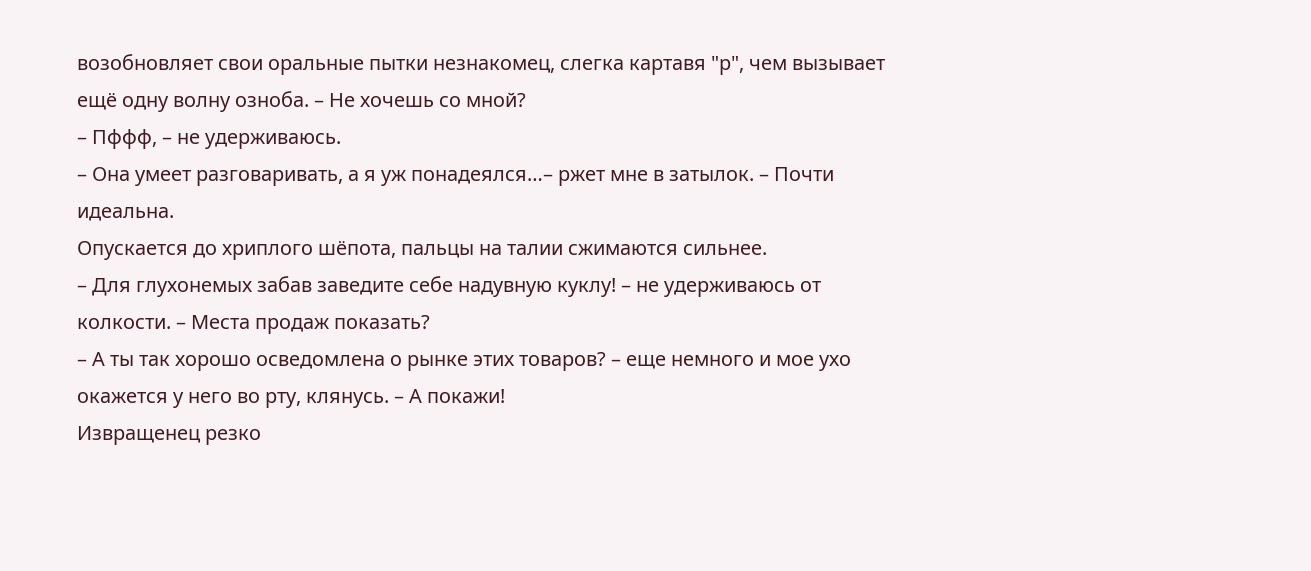возобновляет свои оральные пытки незнакомец, слегка картавя "р", чем вызывает ещё одну волну озноба. – Не хочешь со мной?
– Пффф, – не удерживаюсь.
– Она умеет разговаривать, а я уж понадеялся…– ржет мне в затылок. – Почти идеальна.
Опускается до хриплого шёпота, пальцы на талии сжимаются сильнее.
– Для глухонемых забав заведите себе надувную куклу! – не удерживаюсь от колкости. – Места продаж показать?
– А ты так хорошо осведомлена о рынке этих товаров? – еще немного и мое ухо окажется у него во рту, клянусь. – А покажи!
Извращенец резко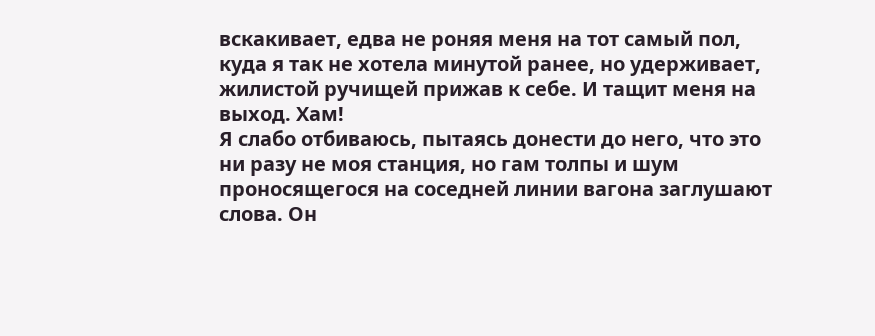вскакивает, едва не роняя меня на тот самый пол, куда я так не хотела минутой ранее, но удерживает, жилистой ручищей прижав к себе. И тащит меня на выход. Хам!
Я слабо отбиваюсь, пытаясь донести до него, что это ни разу не моя станция, но гам толпы и шум проносящегося на соседней линии вагона заглушают слова. Он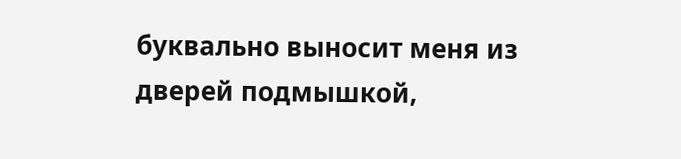буквально выносит меня из дверей подмышкой,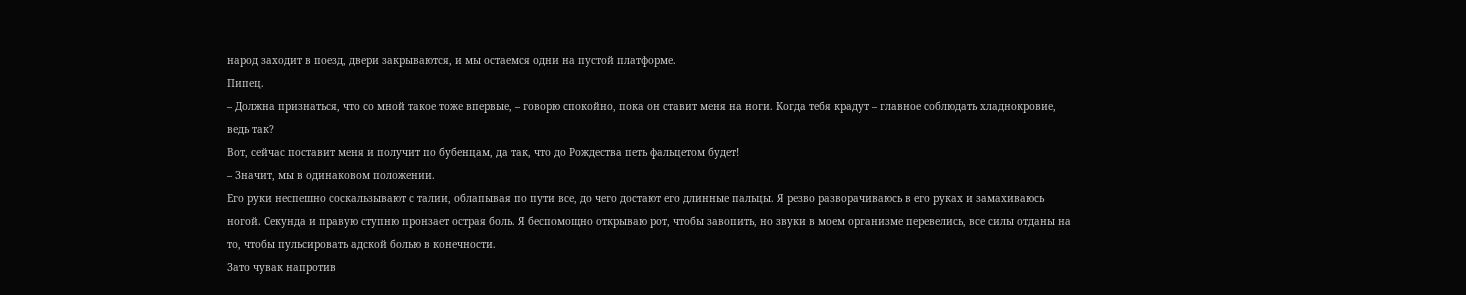народ заходит в поезд, двери закрываются, и мы остаемся одни на пустой платформе.
Пипец.
– Должна признаться, что со мной такое тоже впервые, – говорю спокойно, пока он ставит меня на ноги. Когда тебя крадут – главное соблюдать хладнокровие, ведь так?
Вот, сейчас поставит меня и получит по бубенцам, да так, что до Рождества петь фальцетом будет!
– Значит, мы в одинаковом положении.
Его руки неспешно соскальзывают с талии, облапывая по пути все, до чего достают его длинные пальцы. Я резво разворачиваюсь в его руках и замахиваюсь ногой. Секунда и правую ступню пронзает острая боль. Я беспомощно открываю рот, чтобы завопить, но звуки в моем организме перевелись, все силы отданы на то, чтобы пульсировать адской болью в конечности.
Зато чувак напротив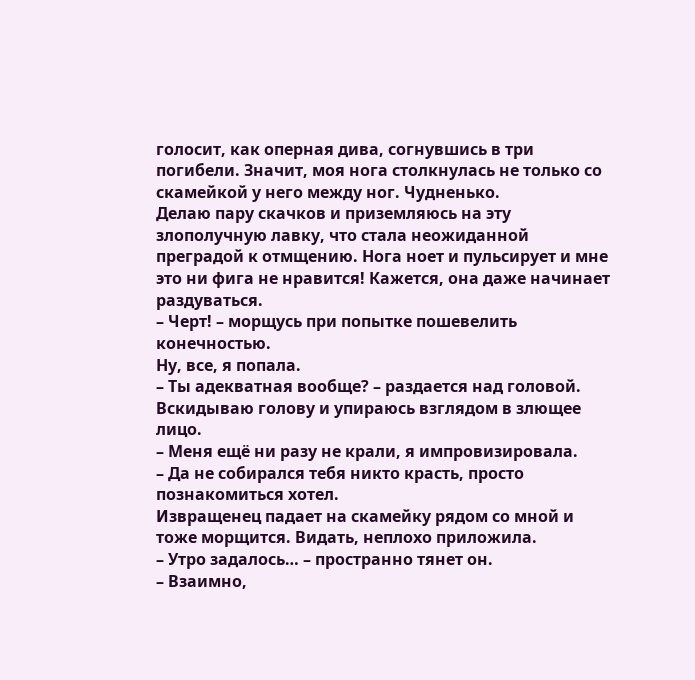голосит, как оперная дива, согнувшись в три погибели. Значит, моя нога столкнулась не только со скамейкой у него между ног. Чудненько.
Делаю пару скачков и приземляюсь на эту злополучную лавку, что стала неожиданной преградой к отмщению. Нога ноет и пульсирует и мне это ни фига не нравится! Кажется, она даже начинает раздуваться.
– Черт! – морщусь при попытке пошевелить конечностью.
Ну, все, я попала.
– Ты адекватная вообще? – раздается над головой.
Вскидываю голову и упираюсь взглядом в злющее лицо.
– Меня ещё ни разу не крали, я импровизировала.
– Да не собирался тебя никто красть, просто познакомиться хотел.
Извращенец падает на скамейку рядом со мной и тоже морщится. Видать, неплохо приложила.
– Утро задалось… – пространно тянет он.
– Взаимно,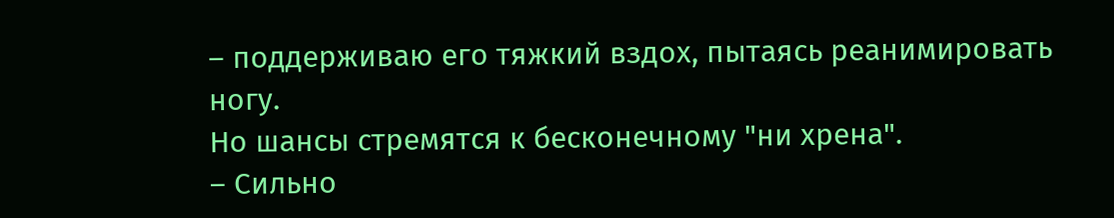– поддерживаю его тяжкий вздох, пытаясь реанимировать ногу.
Но шансы стремятся к бесконечному "ни хрена".
– Сильно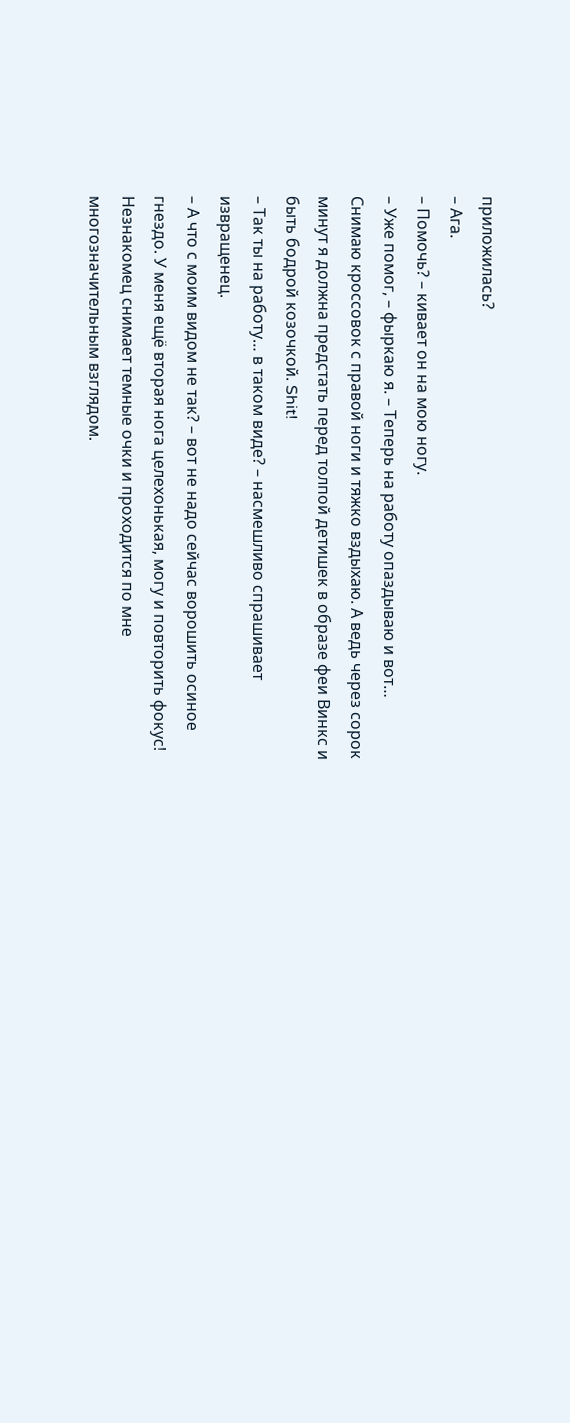приложилась?
– Ага.
– Помочь? – кивает он на мою ногу.
– Уже помог, – фыркаю я. – Теперь на работу опаздываю и вот…
Снимаю кроссовок с правой ноги и тяжко вздыхаю. А ведь через сорок минут я должна предстать перед толпой детишек в образе феи Винкс и быть бодрой козочкой. Shit!
– Так ты на работу… в таком виде? – насмешливо спрашивает извращенец.
– А что с моим видом не так? – вот не надо сейчас ворошить осиное гнездо. У меня ещё вторая нога целехонькая, могу и повторить фокус!
Незнакомец снимает темные очки и проходится по мне многозначительным взглядом.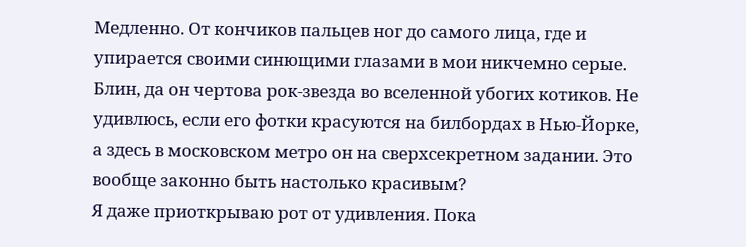Медленно. От кончиков пальцев ног до самого лица, где и упирается своими синющими глазами в мои никчемно серые. Блин, да он чертова рок-звезда во вселенной убогих котиков. Не удивлюсь, если его фотки красуются на билбордах в Нью-Йорке, а здесь в московском метро он на сверхсекретном задании. Это вообще законно быть настолько красивым?
Я даже приоткрываю рот от удивления. Пока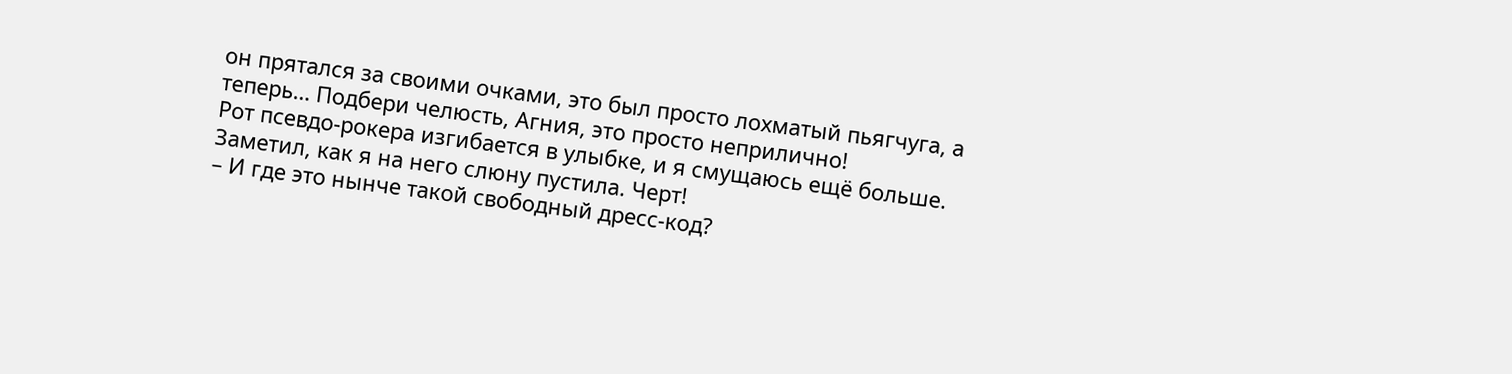он прятался за своими очками, это был просто лохматый пьягчуга, а теперь… Подбери челюсть, Агния, это просто неприлично!
Рот псевдо-рокера изгибается в улыбке, и я смущаюсь ещё больше. Заметил, как я на него слюну пустила. Черт!
– И где это нынче такой свободный дресс-код?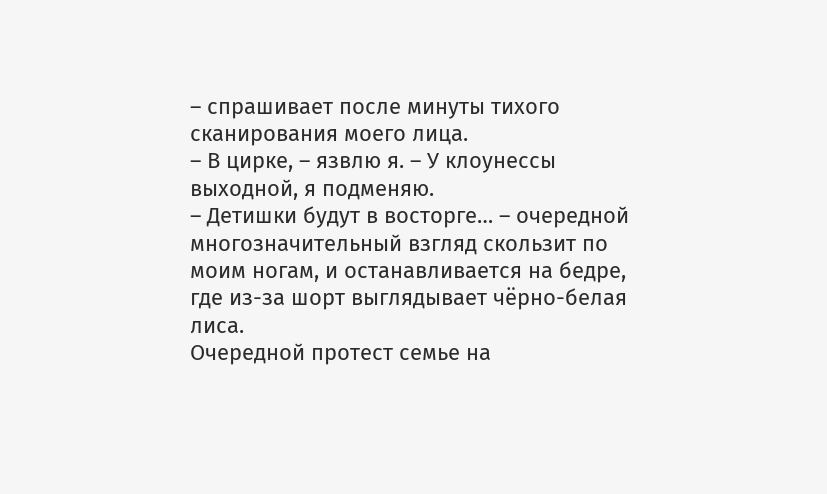– спрашивает после минуты тихого сканирования моего лица.
– В цирке, – язвлю я. – У клоунессы выходной, я подменяю.
– Детишки будут в восторге… – очередной многозначительный взгляд скользит по моим ногам, и останавливается на бедре, где из-за шорт выглядывает чёрно-белая лиса.
Очередной протест семье на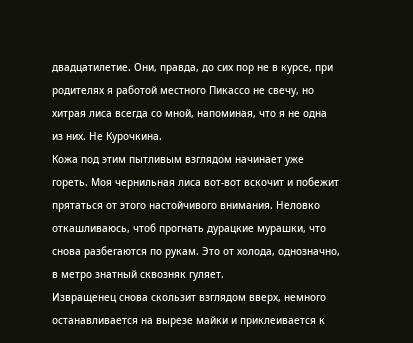двадцатилетие. Они, правда, до сих пор не в курсе, при родителях я работой местного Пикассо не свечу, но хитрая лиса всегда со мной, напоминая, что я не одна из них. Не Курочкина.
Кожа под этим пытливым взглядом начинает уже гореть. Моя чернильная лиса вот-вот вскочит и побежит прятаться от этого настойчивого внимания. Неловко откашливаюсь, чтоб прогнать дурацкие мурашки, что снова разбегаются по рукам. Это от холода, однозначно, в метро знатный сквозняк гуляет.
Извращенец снова скользит взглядом вверх, немного останавливается на вырезе майки и приклеивается к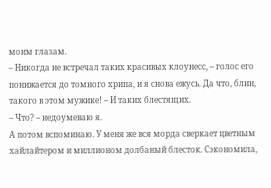моим глазам.
– Никогда не встречал таких красивых клоунесс, – голос его понижается до томного хрипа, и я снова ежусь. Да что, блин, такого в этом мужике! – И таких блестящих.
– Что? – недоумеваю я.
А потом вспоминаю. У меня же вся морда сверкает цветным хайлайтером и миллионом долбаный блесток. Сэкономила,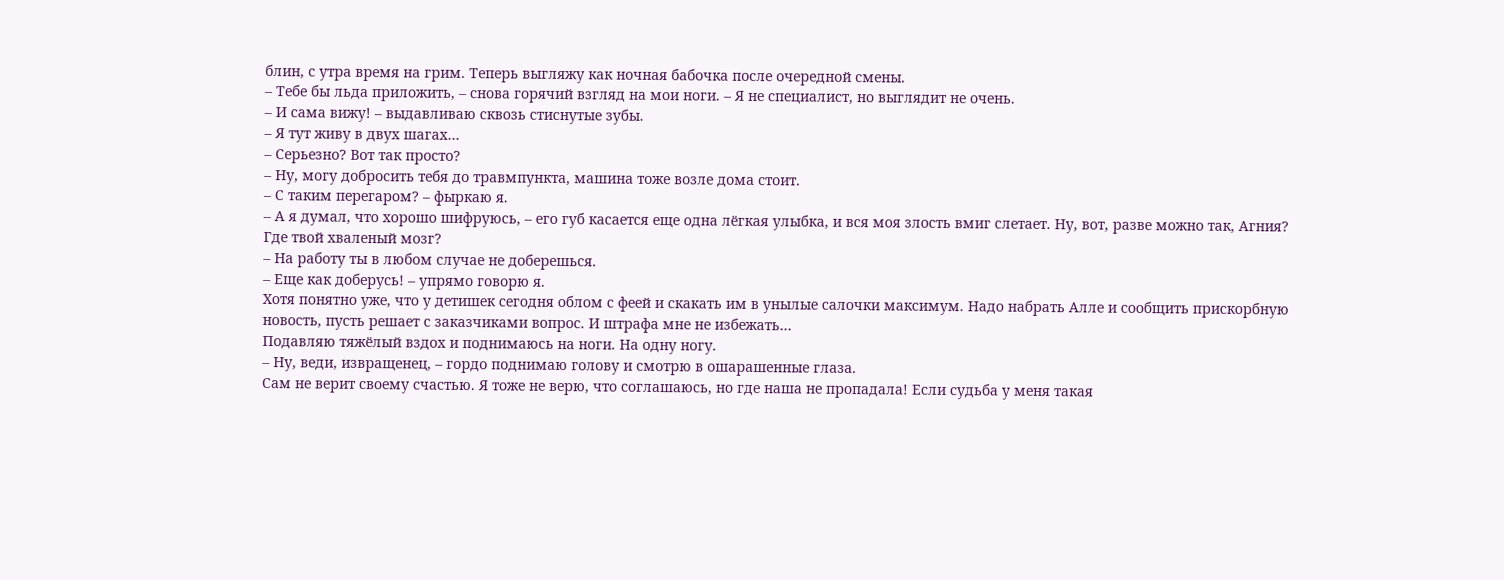блин, с утра время на грим. Теперь выгляжу как ночная бабочка после очередной смены.
– Тебе бы льда приложить, – снова горячий взгляд на мои ноги. – Я не специалист, но выглядит не очень.
– И сама вижу! – выдавливаю сквозь стиснутые зубы.
– Я тут живу в двух шагах…
– Серьезно? Вот так просто?
– Ну, могу добросить тебя до травмпункта, машина тоже возле дома стоит.
– С таким перегаром? – фыркаю я.
– А я думал, что хорошо шифруюсь, – его губ касается еще одна лёгкая улыбка, и вся моя злость вмиг слетает. Ну, вот, разве можно так, Агния? Где твой хваленый мозг?
– На работу ты в любом случае не доберешься.
– Еще как доберусь! – упрямо говорю я.
Хотя понятно уже, что у детишек сегодня облом с феей и скакать им в унылые салочки максимум. Надо набрать Алле и сообщить прискорбную новость, пусть решает с заказчиками вопрос. И штрафа мне не избежать…
Подавляю тяжёлый вздох и поднимаюсь на ноги. На одну ногу.
– Ну, веди, извращенец, – гордо поднимаю голову и смотрю в ошарашенные глаза.
Сам не верит своему счастью. Я тоже не верю, что соглашаюсь, но где наша не пропадала! Если судьба у меня такая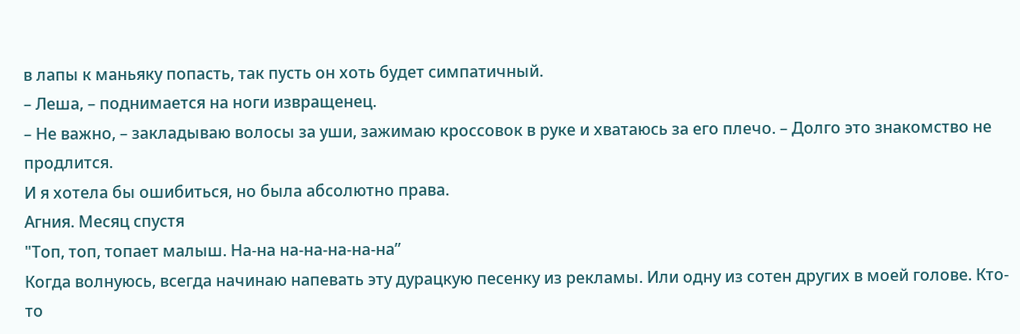в лапы к маньяку попасть, так пусть он хоть будет симпатичный.
– Леша, – поднимается на ноги извращенец.
– Не важно, – закладываю волосы за уши, зажимаю кроссовок в руке и хватаюсь за его плечо. – Долго это знакомство не продлится.
И я хотела бы ошибиться, но была абсолютно права.
Агния. Месяц спустя
"Топ, топ, топает малыш. На-на на-на-на-на-на”
Когда волнуюсь, всегда начинаю напевать эту дурацкую песенку из рекламы. Или одну из сотен других в моей голове. Кто-то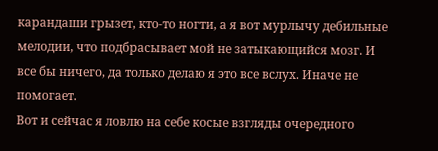карандаши грызет, кто-то ногти, а я вот мурлычу дебильные мелодии, что подбрасывает мой не затыкающийся мозг. И все бы ничего, да только делаю я это все вслух. Иначе не помогает.
Вот и сейчас я ловлю на себе косые взгляды очередного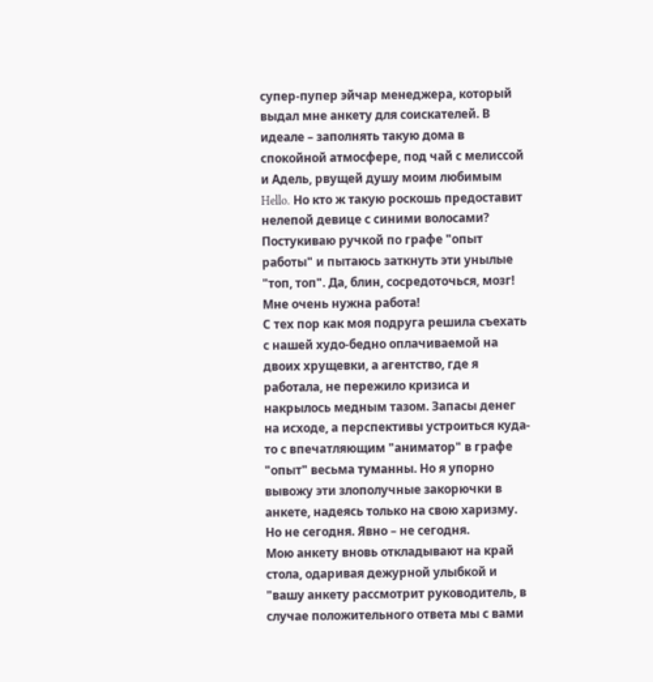супер-пупер эйчар менеджера, который выдал мне анкету для соискателей. В идеале – заполнять такую дома в спокойной атмосфере, под чай с мелиссой и Адель, рвущей душу моим любимым Hello. Но кто ж такую роскошь предоставит нелепой девице с синими волосами?
Постукиваю ручкой по графе "опыт работы" и пытаюсь заткнуть эти унылые "топ, топ". Да, блин, сосредоточься, мозг! Мне очень нужна работа!
С тех пор как моя подруга решила съехать с нашей худо-бедно оплачиваемой на двоих хрущевки, а агентство, где я работала, не пережило кризиса и накрылось медным тазом. Запасы денег на исходе, а перспективы устроиться куда-то с впечатляющим "аниматор" в графе "опыт" весьма туманны. Но я упорно вывожу эти злополучные закорючки в анкете, надеясь только на свою харизму.
Но не сегодня. Явно – не сегодня.
Мою анкету вновь откладывают на край стола, одаривая дежурной улыбкой и "вашу анкету рассмотрит руководитель, в случае положительного ответа мы с вами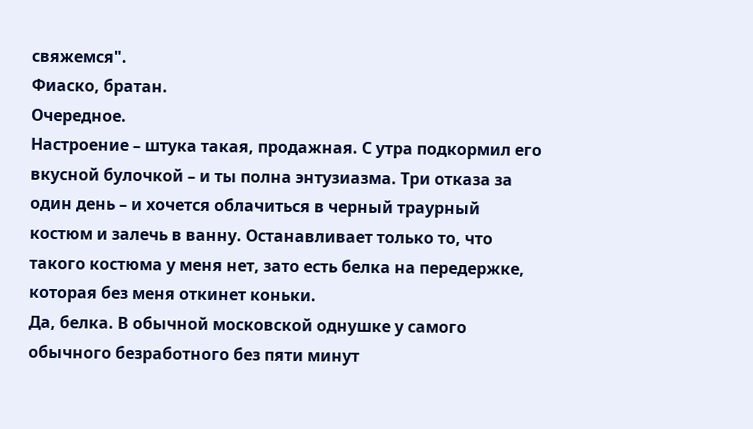свяжемся".
Фиаско, братан.
Очередное.
Настроение – штука такая, продажная. С утра подкормил его вкусной булочкой – и ты полна энтузиазма. Три отказа за один день – и хочется облачиться в черный траурный костюм и залечь в ванну. Останавливает только то, что такого костюма у меня нет, зато есть белка на передержке, которая без меня откинет коньки.
Да, белка. В обычной московской однушке у самого обычного безработного без пяти минут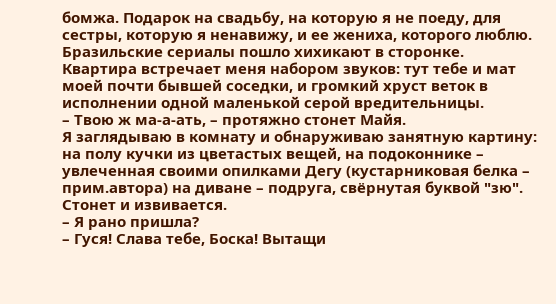бомжа. Подарок на свадьбу, на которую я не поеду, для сестры, которую я ненавижу, и ее жениха, которого люблю. Бразильские сериалы пошло хихикают в сторонке.
Квартира встречает меня набором звуков: тут тебе и мат моей почти бывшей соседки, и громкий хруст веток в исполнении одной маленькой серой вредительницы.
– Твою ж ма-а-ать, – протяжно стонет Майя.
Я заглядываю в комнату и обнаруживаю занятную картину: на полу кучки из цветастых вещей, на подоконнике – увлеченная своими опилками Дегу (кустарниковая белка – прим.автора) на диване – подруга, свёрнутая буквой "зю". Стонет и извивается.
– Я рано пришла?
– Гуся! Слава тебе, Боска! Вытащи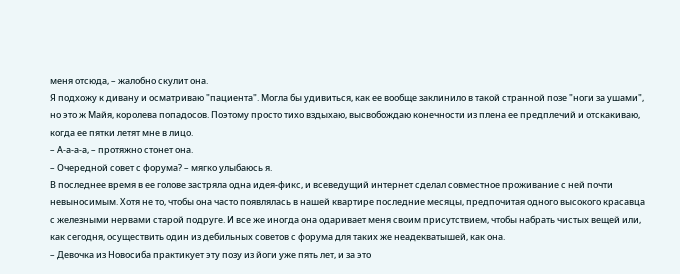меня отсюда, – жалобно скулит она.
Я подхожу к дивану и осматриваю "пациента". Могла бы удивиться, как ее вообще заклинило в такой странной позе "ноги за ушами", но это ж Майя, королева попадосов. Поэтому просто тихо вздыхаю, высвобождаю конечности из плена ее предплечий и отскакиваю, когда ее пятки летят мне в лицо.
– А-а-а-а, – протяжно стонет она.
– Очередной совет с форума? – мягко улыбаюсь я.
В последнее время в ее голове застряла одна идея-фикс, и всеведущий интернет сделал совместное проживание с ней почти невыносимым. Хотя не то, чтобы она часто появлялась в нашей квартире последние месяцы, предпочитая одного высокого красавца с железными нервами старой подруге. И все же иногда она одаривает меня своим присутствием, чтобы набрать чистых вещей или, как сегодня, осуществить один из дебильных советов с форума для таких же неадекватышей, как она.
– Девочка из Новосиба практикует эту позу из йоги уже пять лет, и за это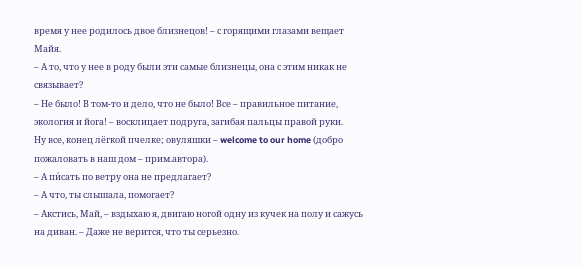время у нее родилось двое близнецов! – с горящими глазами вещает Майя.
– А то, что у нее в роду были эти самые близнецы, она с этим никак не связывает?
– Не было! В том-то и дело, что не было! Все – правильное питание, экология и йога! – восклицает подруга, загибая пальцы правой руки.
Ну все, конец лёгкой пчелке; овуляшки – welcome to our home (добро пожаловать в наш дом – прим.автора).
– А пи́сать по ветру она не предлагает?
– А что, ты слышала, помогает?
– Акстись, Май, – вздыхаю я, двигаю ногой одну из кучек на полу и сажусь на диван. – Даже не верится, что ты серьезно.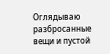Оглядываю разбросанные вещи и пустой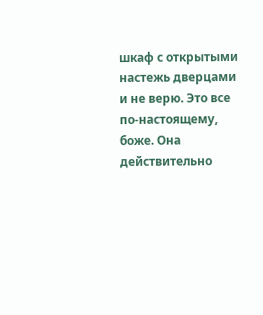шкаф с открытыми настежь дверцами и не верю. Это все по-настоящему, боже. Она действительно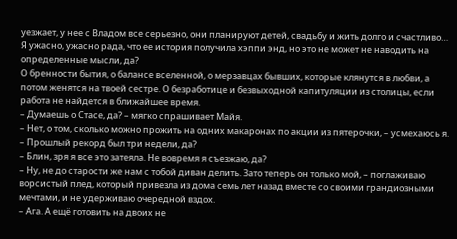уезжает, у нее с Владом все серьезно, они планируют детей, свадьбу и жить долго и счастливо… Я ужасно, ужасно рада, что ее история получила хэппи энд, но это не может не наводить на определенные мысли, да?
О бренности бытия, о балансе вселенной, о мерзавцах бывших, которые клянутся в любви, а потом женятся на твоей сестре. О безработице и безвыходной капитуляции из столицы, если работа не найдется в ближайшее время.
– Думаешь о Стасе, да? – мягко спрашивает Майя.
– Нет, о том, сколько можно прожить на одних макаронах по акции из пятерочки, – усмехаюсь я. – Прошлый рекорд был три недели, да?
– Блин, зря я все это затеяла. Не вовремя я съезжаю, да?
– Ну, не до старости же нам с тобой диван делить. Зато теперь он только мой, – поглаживаю ворсистый плед, который привезла из дома семь лет назад вместе со своими грандиозными мечтами, и не удерживаю очередной вздох.
– Ага. А ещё готовить на двоих не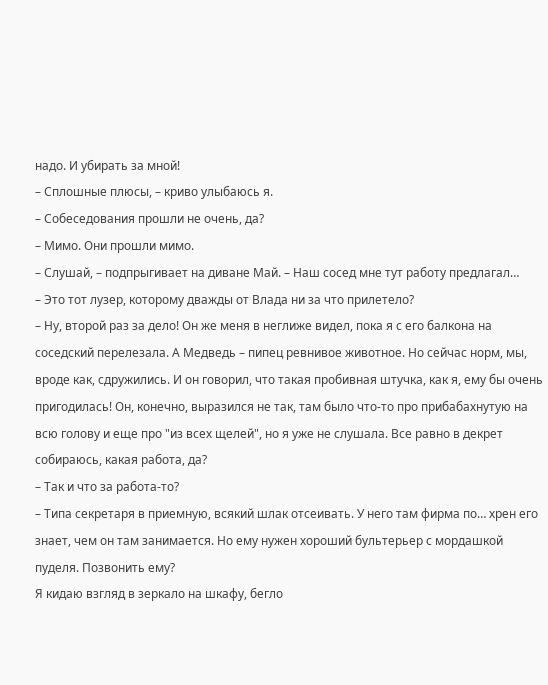надо. И убирать за мной!
– Сплошные плюсы, – криво улыбаюсь я.
– Собеседования прошли не очень, да?
– Мимо. Они прошли мимо.
– Слушай, – подпрыгивает на диване Май. – Наш сосед мне тут работу предлагал…
– Это тот лузер, которому дважды от Влада ни за что прилетело?
– Ну, второй раз за дело! Он же меня в неглиже видел, пока я с его балкона на соседский перелезала. А Медведь – пипец ревнивое животное. Но сейчас норм, мы, вроде как, сдружились. И он говорил, что такая пробивная штучка, как я, ему бы очень пригодилась! Он, конечно, выразился не так, там было что-то про прибабахнутую на всю голову и еще про "из всех щелей", но я уже не слушала. Все равно в декрет собираюсь, какая работа, да?
– Так и что за работа-то?
– Типа секретаря в приемную, всякий шлак отсеивать. У него там фирма по… хрен его знает, чем он там занимается. Но ему нужен хороший бультерьер с мордашкой пуделя. Позвонить ему?
Я кидаю взгляд в зеркало на шкафу, бегло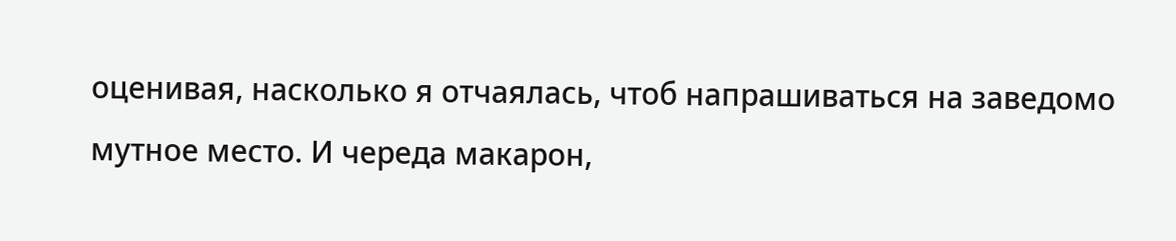оценивая, насколько я отчаялась, чтоб напрашиваться на заведомо мутное место. И череда макарон,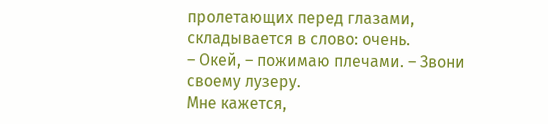пролетающих перед глазами, складывается в слово: очень.
– Окей, – пожимаю плечами. – Звони своему лузеру.
Мне кажется,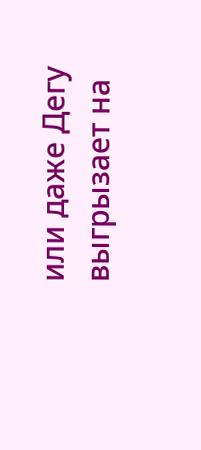или даже Дегу выгрызает на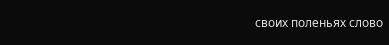своих поленьях слово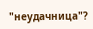"неудачница"?